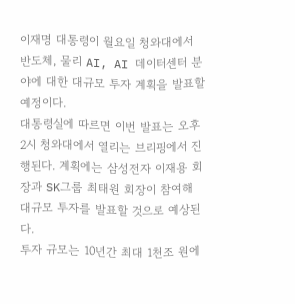이재명 대통령이 월요일 청와대에서 반도체, 물리 AI, AI 데이터센터 분야에 대한 대규모 투자 계획을 발표할 예정이다.
대통령실에 따르면 이번 발표는 오후 2시 청와대에서 열리는 브리핑에서 진행된다. 계획에는 삼성전자 이재용 회장과 SK그룹 최태원 회장이 참여해 대규모 투자를 발표할 것으로 예상된다.
투자 규모는 10년간 최대 1천조 원에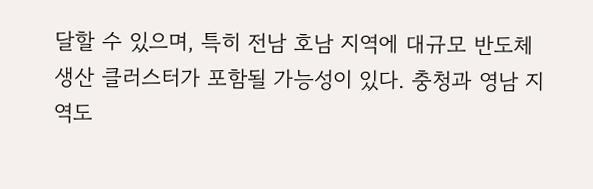달할 수 있으며, 특히 전남 호남 지역에 대규모 반도체 생산 클러스터가 포함될 가능성이 있다. 충청과 영남 지역도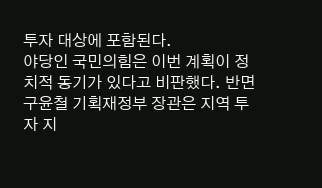투자 대상에 포함된다.
야당인 국민의힘은 이번 계획이 정치적 동기가 있다고 비판했다. 반면 구윤철 기획재정부 장관은 지역 투자 지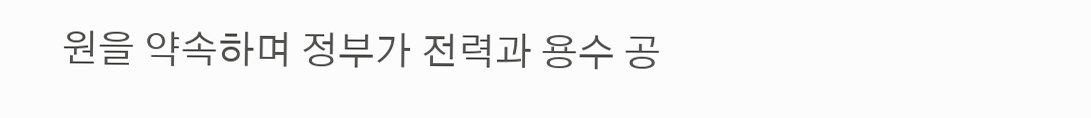원을 약속하며 정부가 전력과 용수 공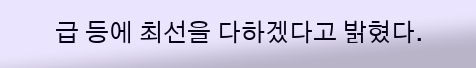급 등에 최선을 다하겠다고 밝혔다.